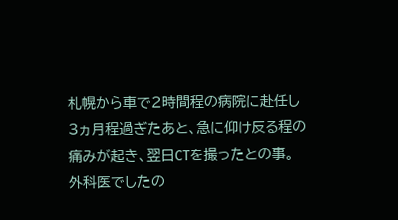札幌から車で2時間程の病院に赴任し 3ヵ月程過ぎたあと、急に仰け反る程の痛みが起き、翌日CTを撮ったとの事。
外科医でしたの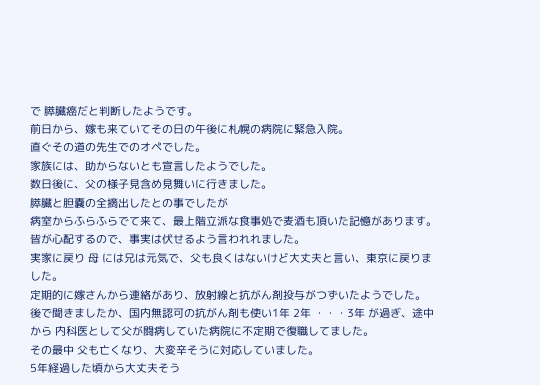で 膵臓癌だと判断したようです。
前日から、嫁も来ていてその日の午後に札幌の病院に緊急入院。
直ぐその道の先生でのオペでした。
家族には、助からないとも宣言したようでした。
数日後に、父の様子見含め見舞いに行きました。
膵臓と胆嚢の全摘出したとの事でしたが
病室からふらふらでて来て、最上階立派な食事処で麦酒も頂いた記憶があります。
皆が心配するので、事実は伏せるよう言われれました。
実家に戻り 母 には兄は元気で、父も良くはないけど大丈夫と言い、東京に戻りました。
定期的に嫁さんから連絡があり、放射線と抗がん剤投与がつずいたようでした。
後で聞きましたか、国内無認可の抗がん剤も使い1年 2年 ・・・3年 が過ぎ、途中から 内科医として父が闘病していた病院に不定期で復職してました。
その最中 父も亡くなり、大変辛そうに対応していました。
5年経過した頃から大丈夫そう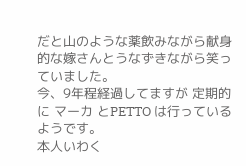だと山のような薬飲みながら献身的な嫁さんとうなずきながら笑っていました。
今、9年程経過してますが 定期的に マーカ とPETTO は行っているようです。
本人いわく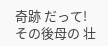奇跡 だって!
その後母の 壮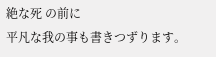絶な死 の前に
平凡な我の事も書きつずります。